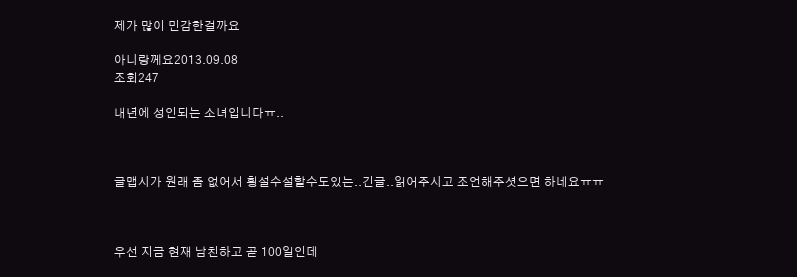제가 많이 민감한걸까요

아니랑께요2013.09.08
조회247

내년에 성인되는 소녀입니다ㅠ..



글맵시가 원래 좀 없어서 횡설수설할수도있는..긴글..읽어주시고 조언해주셧으면 하네요ㅠㅠ



우선 지금 현재 남친하고 곧 100일인데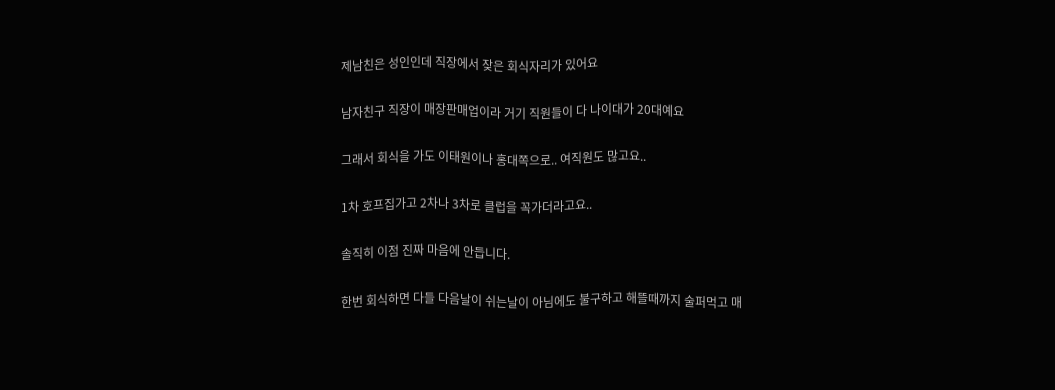제남친은 성인인데 직장에서 잦은 회식자리가 있어요

남자친구 직장이 매장판매업이라 거기 직원들이 다 나이대가 20대예요

그래서 회식을 가도 이태원이나 홍대쪽으로.. 여직원도 많고요..

1차 호프집가고 2차나 3차로 클럽을 꼭가더라고요..

솔직히 이점 진짜 마음에 안듭니다.

한번 회식하면 다들 다음날이 쉬는날이 아님에도 불구하고 해뜰때까지 술퍼먹고 매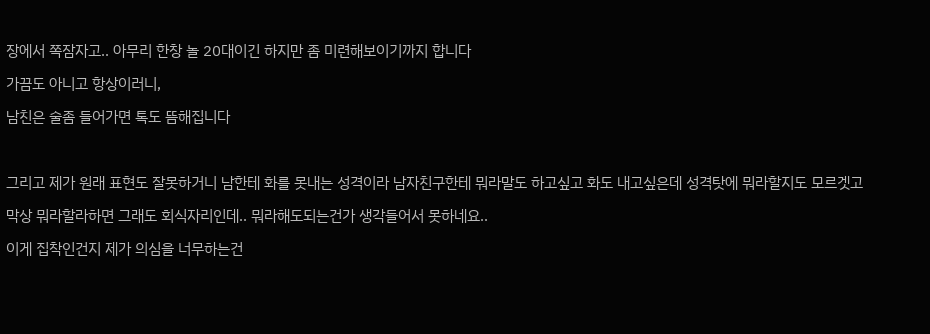장에서 쪽잠자고.. 아무리 한창 놀 20대이긴 하지만 좀 미련해보이기까지 합니다

가끔도 아니고 항상이러니,

남친은 술좀 들어가면 톡도 뜸해집니다



그리고 제가 원래 표현도 잘못하거니 남한테 화를 못내는 성격이라 남자친구한테 뭐라말도 하고싶고 화도 내고싶은데 성격탓에 뭐라할지도 모르겟고

막상 뭐라할라하면 그래도 회식자리인데.. 뭐라해도되는건가 생각들어서 못하네요..

이게 집착인건지 제가 의심을 너무하는건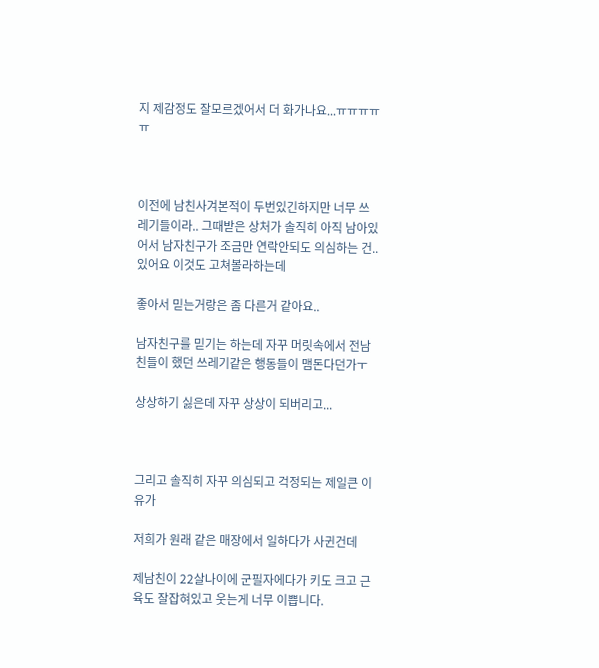지 제감정도 잘모르겠어서 더 화가나요...ㅠㅠㅠㅠㅠ



이전에 남친사겨본적이 두번있긴하지만 너무 쓰레기들이라.. 그때받은 상처가 솔직히 아직 남아있어서 남자친구가 조금만 연락안되도 의심하는 건..있어요 이것도 고쳐볼라하는데

좋아서 믿는거랑은 좀 다른거 같아요..

남자친구를 믿기는 하는데 자꾸 머릿속에서 전남친들이 했던 쓰레기같은 행동들이 맴돈다던가ㅜ

상상하기 싫은데 자꾸 상상이 되버리고...



그리고 솔직히 자꾸 의심되고 걱정되는 제일큰 이유가

저희가 원래 같은 매장에서 일하다가 사귄건데

제남친이 22살나이에 군필자에다가 키도 크고 근육도 잘잡혀있고 웃는게 너무 이쁩니다.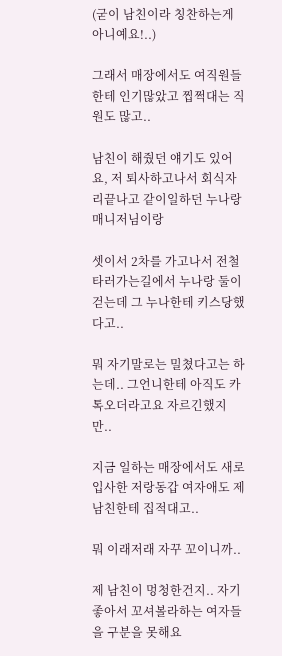(굳이 남친이라 칭찬하는게 아니예요!..)

그래서 매장에서도 여직원들한테 인기많았고 찝쩍대는 직원도 많고..

남친이 해줬던 얘기도 있어요, 저 퇴사하고나서 회식자리끝나고 같이일하던 누나랑 매니저님이랑

셋이서 2차를 가고나서 전철타러가는길에서 누나랑 둘이 걷는데 그 누나한테 키스당했다고..

뭐 자기말로는 밀쳤다고는 하는데.. 그언니한테 아직도 카톡오더라고요 자르긴했지만..

지금 일하는 매장에서도 새로입사한 저랑동갑 여자애도 제남친한테 집적대고..

뭐 이래저래 자꾸 꼬이니까..

제 남친이 멍청한건지.. 자기 좋아서 꼬셔볼라하는 여자들을 구분을 못해요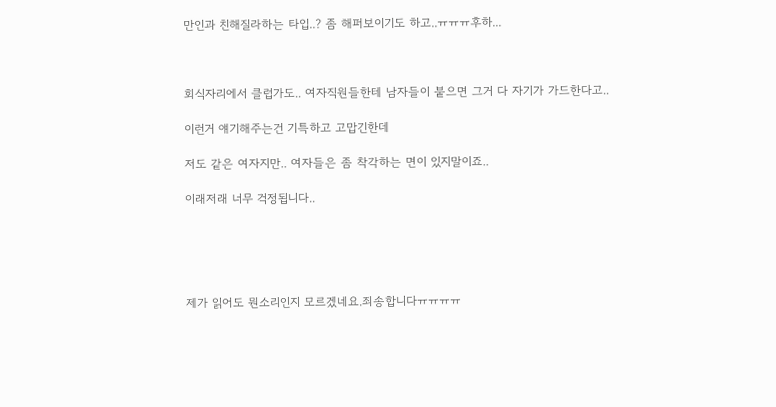만인과 친해질라하는 타입..? 좀 해퍼보이기도 하고..ㅠㅠㅠ후하...



회식자리에서 클럽가도.. 여자직원들한테 남자들이 붙으면 그거 다 자기가 가드한다고..

이런거 얘기해주는건 기특하고 고맙긴한데

저도 같은 여자지만.. 여자들은 좀 착각하는 면이 있지말이죠..

이래저래 너무 걱정됩니다..





제가 읽어도 뭔소리인지 모르겠네요.죄송합니다ㅠㅠㅠㅠ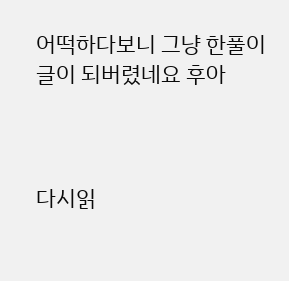어떡하다보니 그냥 한풀이 글이 되버렸네요 후아



다시읽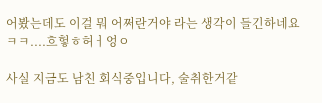어봤는데도 이걸 뭐 어쩌란거야 라는 생각이 들긴하네요ㅋㅋ....흐헣ㅎ허ㅓ엉ㅇ

사실 지금도 남친 회식중입니다, 술취한거같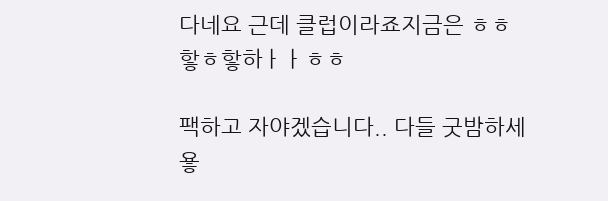다네요 근데 클럽이라죠지금은 ㅎㅎ핳ㅎ핳하ㅏㅏㅎㅎ

팩하고 자야겠습니다.. 다들 굿밤하세욯